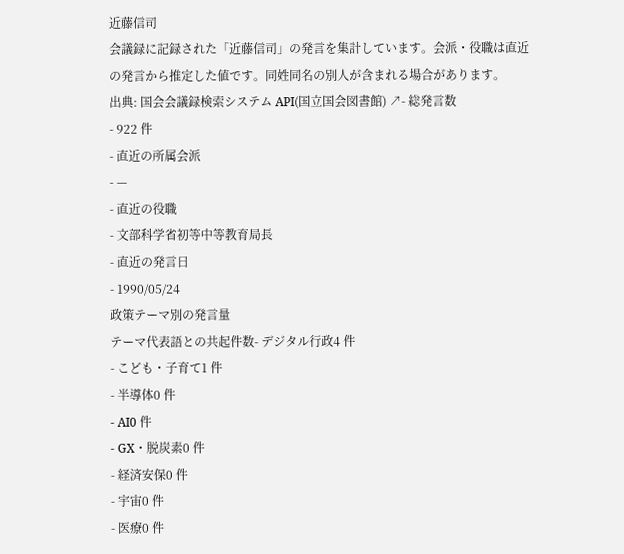近藤信司
会議録に記録された「近藤信司」の発言を集計しています。会派・役職は直近の発言から推定した値です。同姓同名の別人が含まれる場合があります。
出典: 国会会議録検索システム API(国立国会図書館) ↗- 総発言数
- 922 件
- 直近の所属会派
- —
- 直近の役職
- 文部科学省初等中等教育局長
- 直近の発言日
- 1990/05/24
政策テーマ別の発言量
テーマ代表語との共起件数- デジタル行政4 件
- こども・子育て1 件
- 半導体0 件
- AI0 件
- GX・脱炭素0 件
- 経済安保0 件
- 宇宙0 件
- 医療0 件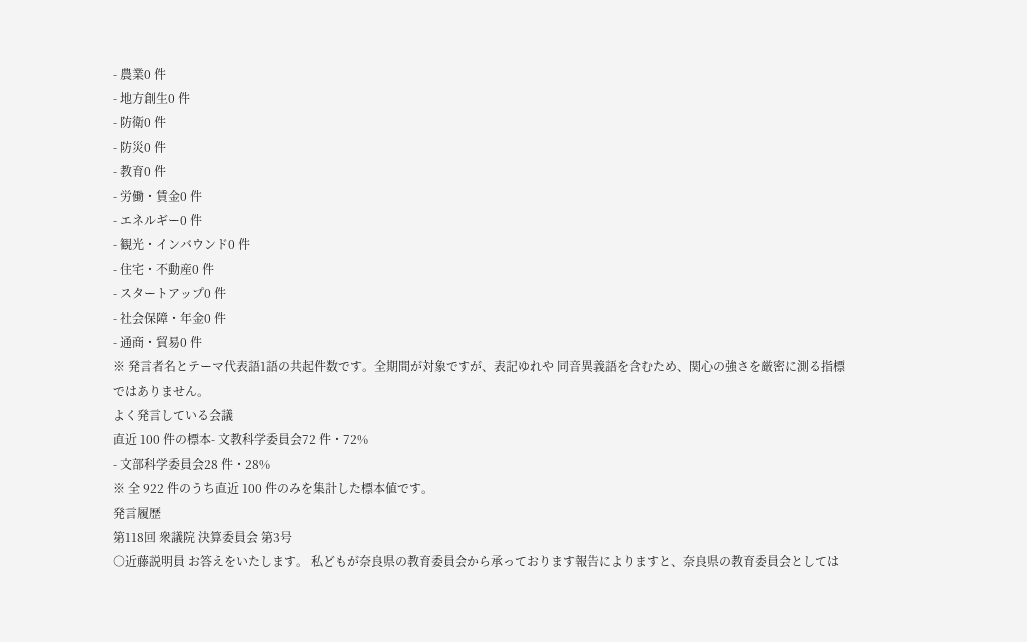- 農業0 件
- 地方創生0 件
- 防衛0 件
- 防災0 件
- 教育0 件
- 労働・賃金0 件
- エネルギー0 件
- 観光・インバウンド0 件
- 住宅・不動産0 件
- スタートアップ0 件
- 社会保障・年金0 件
- 通商・貿易0 件
※ 発言者名とテーマ代表語1語の共起件数です。全期間が対象ですが、表記ゆれや 同音異義語を含むため、関心の強さを厳密に測る指標ではありません。
よく発言している会議
直近 100 件の標本- 文教科学委員会72 件・72%
- 文部科学委員会28 件・28%
※ 全 922 件のうち直近 100 件のみを集計した標本値です。
発言履歴
第118回 衆議院 決算委員会 第3号
○近藤説明員 お答えをいたします。 私どもが奈良県の教育委員会から承っております報告によりますと、奈良県の教育委員会としては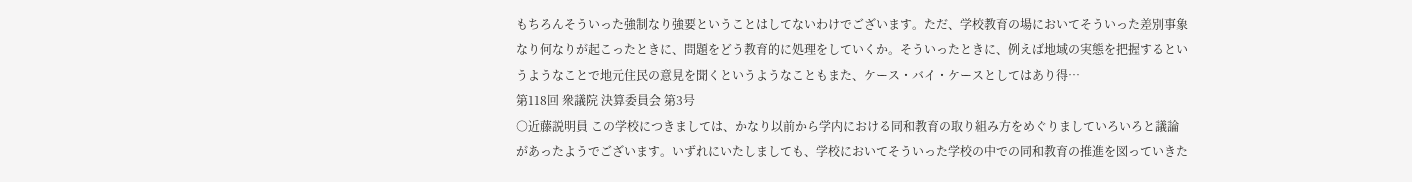もちろんそういった強制なり強要ということはしてないわけでございます。ただ、学校教育の場においてそういった差別事象なり何なりが起こったときに、問題をどう教育的に処理をしていくか。そういったときに、例えば地域の実態を把握するというようなことで地元住民の意見を聞くというようなこともまた、ケース・バイ・ケースとしてはあり得…
第118回 衆議院 決算委員会 第3号
○近藤説明員 この学校につきましては、かなり以前から学内における同和教育の取り組み方をめぐりましていろいろと議論があったようでございます。いずれにいたしましても、学校においてそういった学校の中での同和教育の推進を図っていきた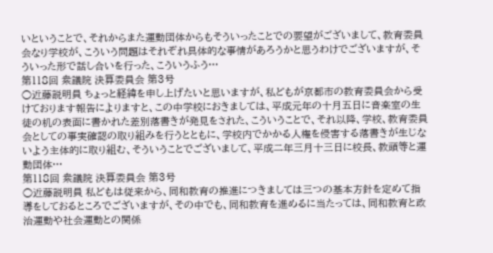いということで、それからまた運動団体からもそういったことでの要望がございまして、教育委員会なり学校が、こういう問題はそれぞれ具体的な事情があろうかと思うわけでございますが、そういった形で話し合いを行った、こういうふう…
第118回 衆議院 決算委員会 第3号
○近藤説明員 ちょっと経緯を申し上げたいと思いますが、私どもが京都市の教育委員会から受けております報告によりますと、この中学校におきましては、平成元年の十月五日に音楽室の生徒の机の表面に書かれた差別落書きが発見をされた、こういうことで、それ以降、学校、教育委員会としての事実確認の取り組みを行うとともに、学校内でかかる人権を侵害する落書きが生じないよう主体的に取り組む、そういうことでございまして、平成二年三月十三日に校長、教頭等と運動団体…
第118回 衆議院 決算委員会 第3号
○近藤説明員 私どもは従来から、同和教育の推進につきましては三つの基本方針を定めて指導をしておるところでございますが、その中でも、同和教育を進めるに当たっては、同和教育と政治運動や社会運動との関係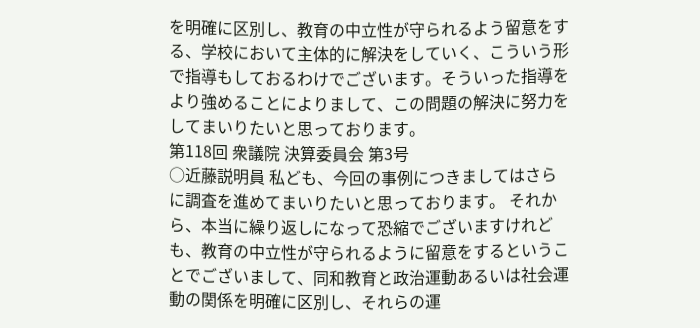を明確に区別し、教育の中立性が守られるよう留意をする、学校において主体的に解決をしていく、こういう形で指導もしておるわけでございます。そういった指導をより強めることによりまして、この問題の解決に努力をしてまいりたいと思っております。
第118回 衆議院 決算委員会 第3号
○近藤説明員 私ども、今回の事例につきましてはさらに調査を進めてまいりたいと思っております。 それから、本当に繰り返しになって恐縮でございますけれども、教育の中立性が守られるように留意をするということでございまして、同和教育と政治運動あるいは社会運動の関係を明確に区別し、それらの運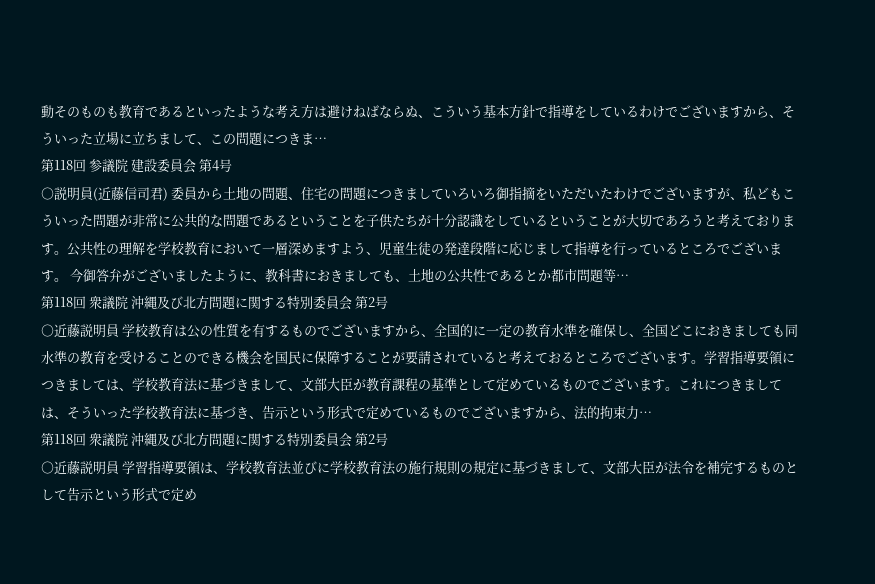動そのものも教育であるといったような考え方は避けねばならぬ、こういう基本方針で指導をしているわけでございますから、そういった立場に立ちまして、この問題につきま…
第118回 参議院 建設委員会 第4号
○説明員(近藤信司君) 委員から土地の問題、住宅の問題につきましていろいろ御指摘をいただいたわけでございますが、私どもこういった問題が非常に公共的な問題であるということを子供たちが十分認識をしているということが大切であろうと考えております。公共性の理解を学校教育において一層深めますよう、児童生徒の発達段階に応じまして指導を行っているところでございます。 今御答弁がございましたように、教科書におきましても、土地の公共性であるとか都市問題等…
第118回 衆議院 沖縄及び北方問題に関する特別委員会 第2号
○近藤説明員 学校教育は公の性質を有するものでございますから、全国的に一定の教育水準を確保し、全国どこにおきましても同水準の教育を受けることのできる機会を国民に保障することが要請されていると考えておるところでございます。学習指導要領につきましては、学校教育法に基づきまして、文部大臣が教育課程の基準として定めているものでございます。これにつきましては、そういった学校教育法に基づき、告示という形式で定めているものでございますから、法的拘束力…
第118回 衆議院 沖縄及び北方問題に関する特別委員会 第2号
○近藤説明員 学習指導要領は、学校教育法並びに学校教育法の施行規則の規定に基づきまして、文部大臣が法令を補完するものとして告示という形式で定め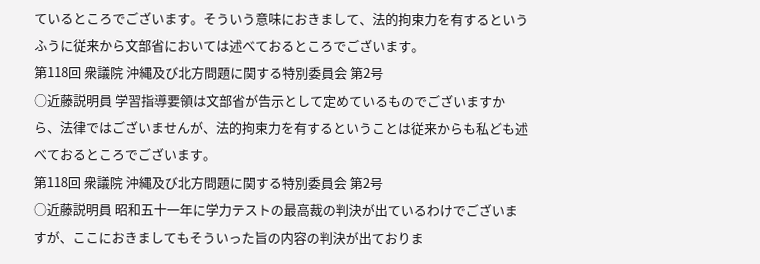ているところでございます。そういう意味におきまして、法的拘束力を有するというふうに従来から文部省においては述べておるところでございます。
第118回 衆議院 沖縄及び北方問題に関する特別委員会 第2号
○近藤説明員 学習指導要領は文部省が告示として定めているものでございますから、法律ではございませんが、法的拘束力を有するということは従来からも私ども述べておるところでございます。
第118回 衆議院 沖縄及び北方問題に関する特別委員会 第2号
○近藤説明員 昭和五十一年に学力テストの最高裁の判決が出ているわけでございますが、ここにおきましてもそういった旨の内容の判決が出ておりま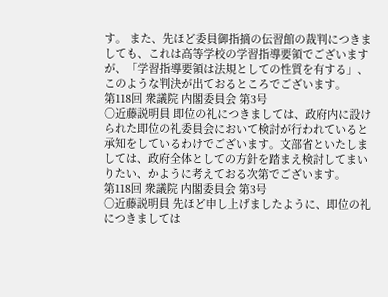す。 また、先ほど委員御指摘の伝習館の裁判につきましても、これは高等学校の学習指導要領でございますが、「学習指導要領は法規としての性質を有する」、このような判決が出ておるところでございます。
第118回 衆議院 内閣委員会 第3号
○近藤説明員 即位の礼につきましては、政府内に設けられた即位の礼委員会において検討が行われていると承知をしているわけでございます。文部省といたしましては、政府全体としての方針を踏まえ検討してまいりたい、かように考えておる次第でございます。
第118回 衆議院 内閣委員会 第3号
○近藤説明員 先ほど申し上げましたように、即位の礼につきましては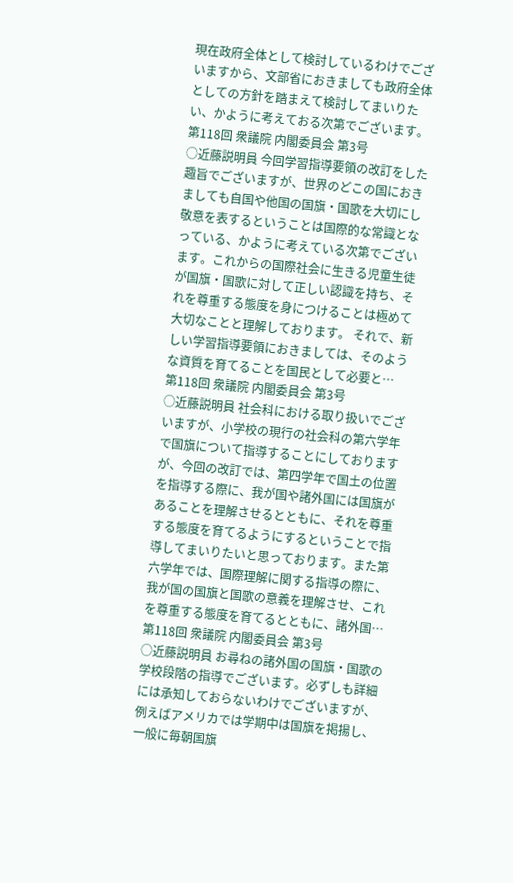現在政府全体として検討しているわけでございますから、文部省におきましても政府全体としての方針を踏まえて検討してまいりたい、かように考えておる次第でございます。
第118回 衆議院 内閣委員会 第3号
○近藤説明員 今回学習指導要領の改訂をした趣旨でございますが、世界のどこの国におきましても自国や他国の国旗・国歌を大切にし敬意を表するということは国際的な常識となっている、かように考えている次第でございます。これからの国際社会に生きる児童生徒が国旗・国歌に対して正しい認識を持ち、それを尊重する態度を身につけることは極めて大切なことと理解しております。 それで、新しい学習指導要領におきましては、そのような資質を育てることを国民として必要と…
第118回 衆議院 内閣委員会 第3号
○近藤説明員 社会科における取り扱いでございますが、小学校の現行の社会科の第六学年で国旗について指導することにしておりますが、今回の改訂では、第四学年で国土の位置を指導する際に、我が国や諸外国には国旗があることを理解させるとともに、それを尊重する態度を育てるようにするということで指導してまいりたいと思っております。また第六学年では、国際理解に関する指導の際に、我が国の国旗と国歌の意義を理解させ、これを尊重する態度を育てるとともに、諸外国…
第118回 衆議院 内閣委員会 第3号
○近藤説明員 お尋ねの諸外国の国旗・国歌の学校段階の指導でございます。必ずしも詳細には承知しておらないわけでございますが、例えばアメリカでは学期中は国旗を掲揚し、一般に毎朝国旗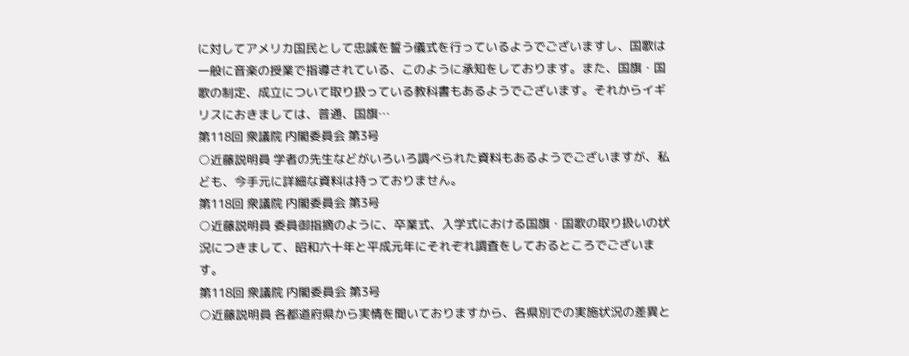に対してアメリカ国民として忠誠を誓う儀式を行っているようでございますし、国歌は一般に音楽の授業で指導されている、このように承知をしております。また、国旗・国歌の制定、成立について取り扱っている教科書もあるようでございます。それからイギリスにおきましては、普通、国旗…
第118回 衆議院 内閣委員会 第3号
○近藤説明員 学者の先生などがいろいろ調べられた資料もあるようでございますが、私ども、今手元に詳細な資料は持っておりません。
第118回 衆議院 内閣委員会 第3号
○近藤説明員 委員御指摘のように、卒業式、入学式における国旗・国歌の取り扱いの状況につきまして、昭和六十年と平成元年にそれぞれ調査をしておるところでございます。
第118回 衆議院 内閣委員会 第3号
○近藤説明員 各都道府県から実情を聞いておりますから、各県別での実施状況の差異と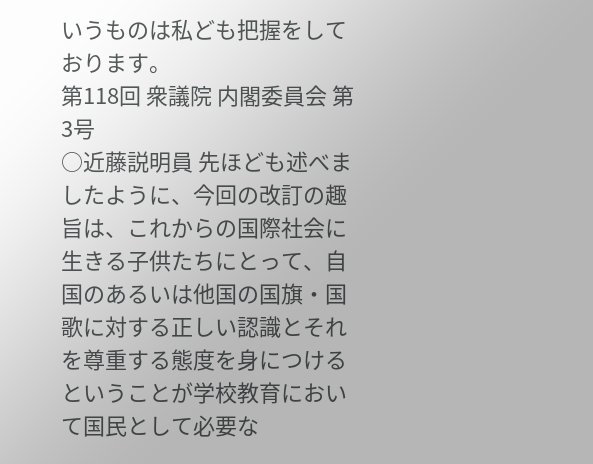いうものは私ども把握をしております。
第118回 衆議院 内閣委員会 第3号
○近藤説明員 先ほども述べましたように、今回の改訂の趣旨は、これからの国際社会に生きる子供たちにとって、自国のあるいは他国の国旗・国歌に対する正しい認識とそれを尊重する態度を身につけるということが学校教育において国民として必要な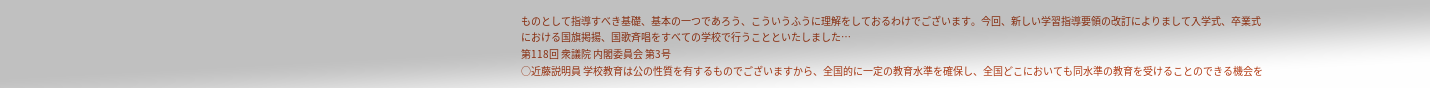ものとして指導すべき基礎、基本の一つであろう、こういうふうに理解をしておるわけでございます。今回、新しい学習指導要領の改訂によりまして入学式、卒業式における国旗掲揚、国歌斉唱をすべての学校で行うことといたしました…
第118回 衆議院 内閣委員会 第3号
○近藤説明員 学校教育は公の性質を有するものでございますから、全国的に一定の教育水準を確保し、全国どこにおいても同水準の教育を受けることのできる機会を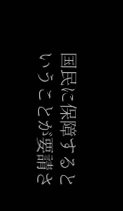国民に保障するということが要請さ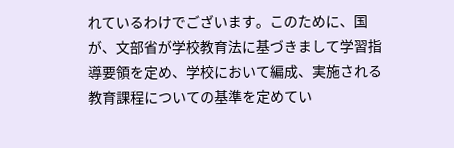れているわけでございます。このために、国が、文部省が学校教育法に基づきまして学習指導要領を定め、学校において編成、実施される教育課程についての基準を定めてい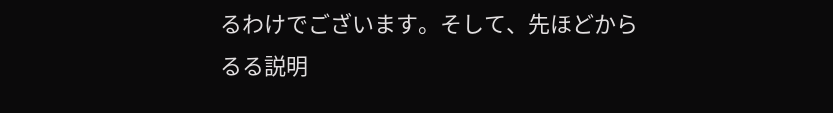るわけでございます。そして、先ほどからるる説明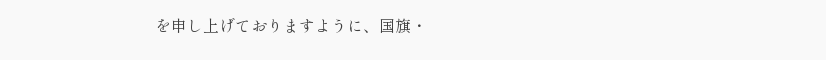を申し上げておりますように、国旗・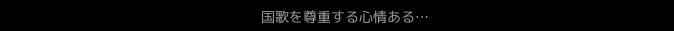国歌を尊重する心情ある…